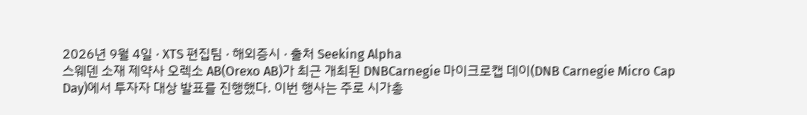2026년 9월 4일 · XTS 편집팀 · 해외증시 · 출처 Seeking Alpha
스웨덴 소재 제약사 오렉소 AB(Orexo AB)가 최근 개최된 DNBCarnegie 마이크로캡 데이(DNB Carnegie Micro Cap Day)에서 투자자 대상 발표를 진행했다. 이번 행사는 주로 시가총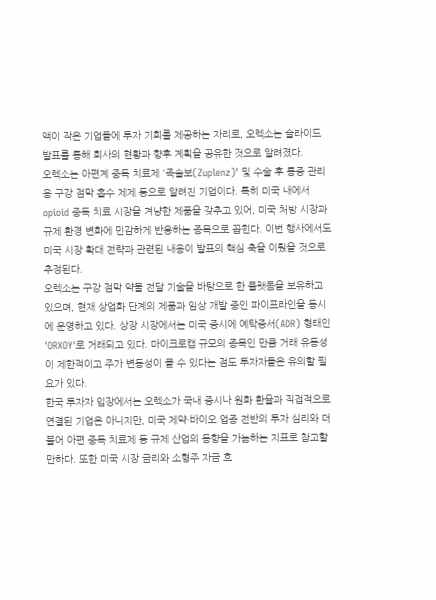액이 작은 기업들에 투자 기회를 제공하는 자리로, 오렉소는 슬라이드 발표를 통해 회사의 현황과 향후 계획을 공유한 것으로 알려졌다.
오렉소는 아편계 중독 치료제 '족솔보(Zuplenz)' 및 수술 후 통증 관리용 구강 점막 흡수 제제 등으로 알려진 기업이다. 특히 미국 내에서 opioid 중독 치료 시장을 겨냥한 제품을 갖추고 있어, 미국 처방 시장과 규제 환경 변화에 민감하게 반응하는 종목으로 꼽힌다. 이번 행사에서도 미국 시장 확대 전략과 관련된 내용이 발표의 핵심 축을 이뤘을 것으로 추정된다.
오렉소는 구강 점막 약물 전달 기술을 바탕으로 한 플랫폼을 보유하고 있으며, 현재 상업화 단계의 제품과 임상 개발 중인 파이프라인을 동시에 운영하고 있다. 상장 시장에서는 미국 증시에 예탁증서(ADR) 형태인 'ORXOY'로 거래되고 있다. 마이크로캡 규모의 종목인 만큼 거래 유동성이 제한적이고 주가 변동성이 클 수 있다는 점도 투자자들은 유의할 필요가 있다.
한국 투자자 입장에서는 오렉소가 국내 증시나 원화 환율과 직접적으로 연결된 기업은 아니지만, 미국 제약·바이오 업종 전반의 투자 심리와 더불어 아편 중독 치료제 등 규제 산업의 동향을 가늠하는 지표로 참고할 만하다. 또한 미국 시장 금리와 소형주 자금 흐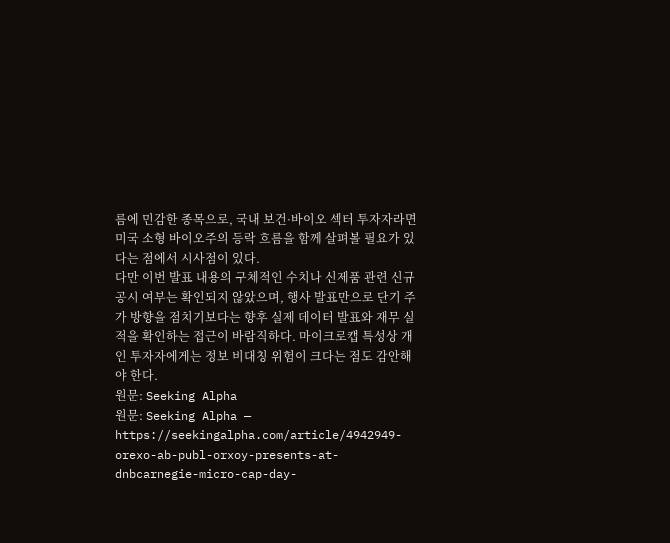름에 민감한 종목으로, 국내 보건·바이오 섹터 투자자라면 미국 소형 바이오주의 등락 흐름을 함께 살펴볼 필요가 있다는 점에서 시사점이 있다.
다만 이번 발표 내용의 구체적인 수치나 신제품 관련 신규 공시 여부는 확인되지 않았으며, 행사 발표만으로 단기 주가 방향을 점치기보다는 향후 실제 데이터 발표와 재무 실적을 확인하는 접근이 바람직하다. 마이크로캡 특성상 개인 투자자에게는 정보 비대칭 위험이 크다는 점도 감안해야 한다.
원문: Seeking Alpha
원문: Seeking Alpha — https://seekingalpha.com/article/4942949-orexo-ab-publ-orxoy-presents-at-dnbcarnegie-micro-cap-day-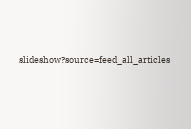slideshow?source=feed_all_articles